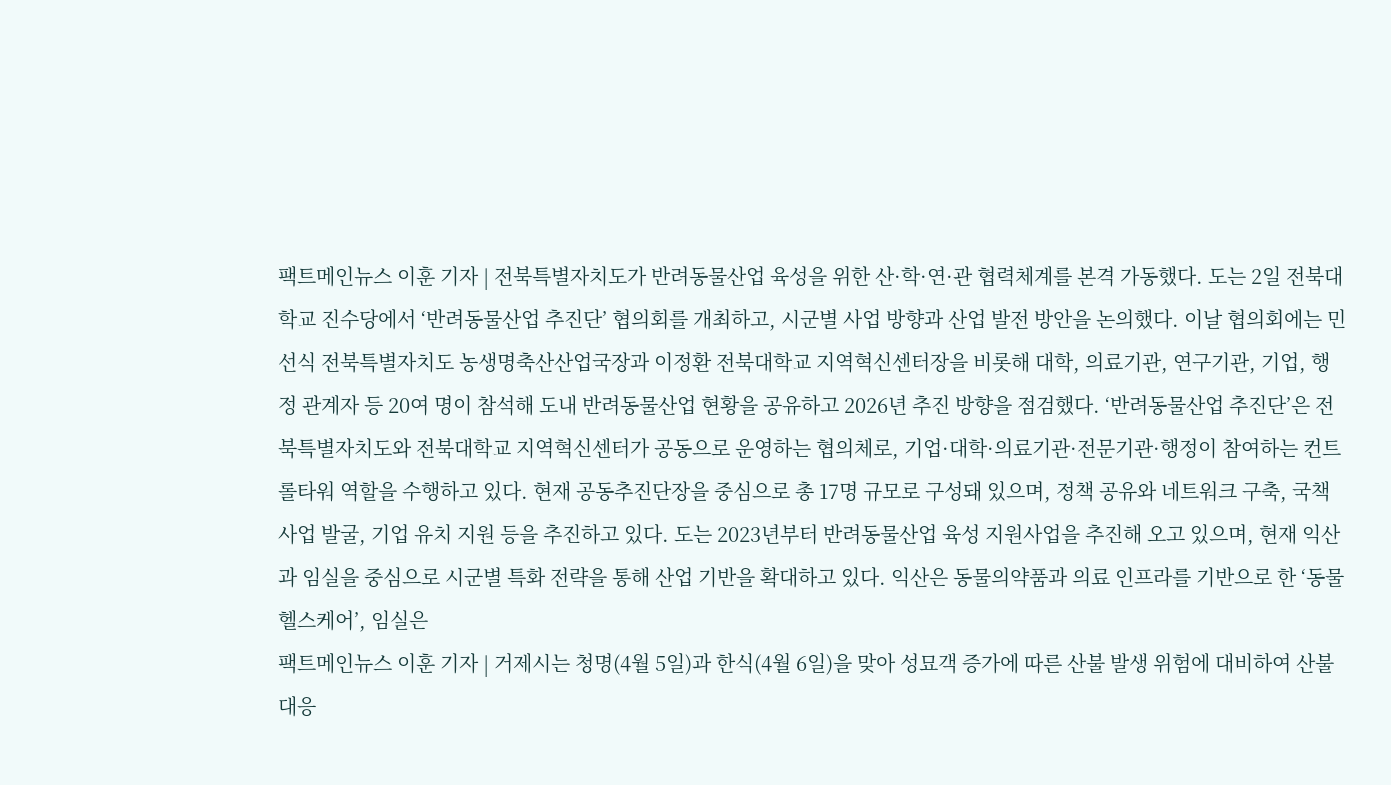팩트메인뉴스 이훈 기자 | 전북특별자치도가 반려동물산업 육성을 위한 산·학·연·관 협력체계를 본격 가동했다. 도는 2일 전북대학교 진수당에서 ‘반려동물산업 추진단’ 협의회를 개최하고, 시군별 사업 방향과 산업 발전 방안을 논의했다. 이날 협의회에는 민선식 전북특별자치도 농생명축산산업국장과 이정환 전북대학교 지역혁신센터장을 비롯해 대학, 의료기관, 연구기관, 기업, 행정 관계자 등 20여 명이 참석해 도내 반려동물산업 현황을 공유하고 2026년 추진 방향을 점검했다. ‘반려동물산업 추진단’은 전북특별자치도와 전북대학교 지역혁신센터가 공동으로 운영하는 협의체로, 기업·대학·의료기관·전문기관·행정이 참여하는 컨트롤타워 역할을 수행하고 있다. 현재 공동추진단장을 중심으로 총 17명 규모로 구성돼 있으며, 정책 공유와 네트워크 구축, 국책사업 발굴, 기업 유치 지원 등을 추진하고 있다. 도는 2023년부터 반려동물산업 육성 지원사업을 추진해 오고 있으며, 현재 익산과 임실을 중심으로 시군별 특화 전략을 통해 산업 기반을 확대하고 있다. 익산은 동물의약품과 의료 인프라를 기반으로 한 ‘동물헬스케어’, 임실은
팩트메인뉴스 이훈 기자 | 거제시는 청명(4월 5일)과 한식(4월 6일)을 맞아 성묘객 증가에 따른 산불 발생 위험에 대비하여 산불 대응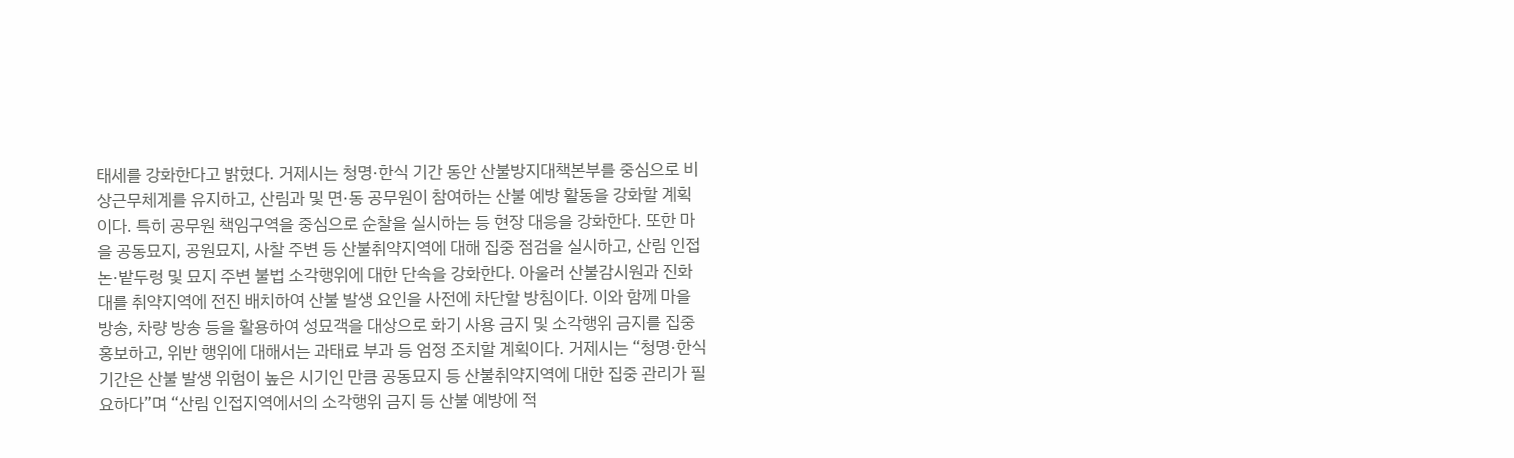태세를 강화한다고 밝혔다. 거제시는 청명·한식 기간 동안 산불방지대책본부를 중심으로 비상근무체계를 유지하고, 산림과 및 면·동 공무원이 참여하는 산불 예방 활동을 강화할 계획이다. 특히 공무원 책임구역을 중심으로 순찰을 실시하는 등 현장 대응을 강화한다. 또한 마을 공동묘지, 공원묘지, 사찰 주변 등 산불취약지역에 대해 집중 점검을 실시하고, 산림 인접 논·밭두렁 및 묘지 주변 불법 소각행위에 대한 단속을 강화한다. 아울러 산불감시원과 진화대를 취약지역에 전진 배치하여 산불 발생 요인을 사전에 차단할 방침이다. 이와 함께 마을 방송, 차량 방송 등을 활용하여 성묘객을 대상으로 화기 사용 금지 및 소각행위 금지를 집중 홍보하고, 위반 행위에 대해서는 과태료 부과 등 엄정 조치할 계획이다. 거제시는 “청명·한식 기간은 산불 발생 위험이 높은 시기인 만큼 공동묘지 등 산불취약지역에 대한 집중 관리가 필요하다”며 “산림 인접지역에서의 소각행위 금지 등 산불 예방에 적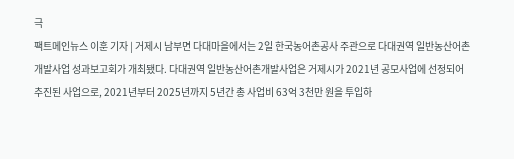극
팩트메인뉴스 이훈 기자 | 거제시 남부면 다대마을에서는 2일 한국농어촌공사 주관으로 다대권역 일반농산어촌개발사업 성과보고회가 개최됐다. 다대권역 일반농산어촌개발사업은 거제시가 2021년 공모사업에 선정되어 추진된 사업으로, 2021년부터 2025년까지 5년간 총 사업비 63억 3천만 원을 투입하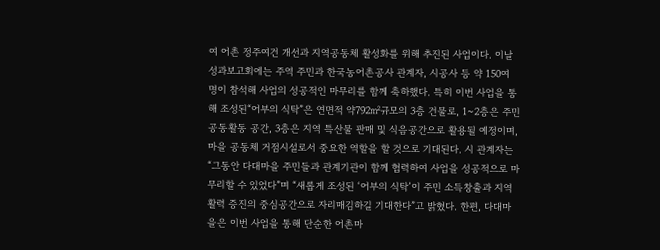여 어촌 정주여건 개선과 지역공동체 활성화를 위해 추진된 사업이다. 이날 성과보고회에는 주역 주민과 한국농어촌공사 관계자, 시공사 등 약 150여 명이 참석해 사업의 성공적인 마무리를 함께 축하했다. 특히 이번 사업을 통해 조성된“어부의 식탁”은 연면적 약792㎡규모의 3층 건물로, 1~2층은 주민 공동활동 공간, 3층은 지역 특산물 판매 및 식음공간으로 활용될 예정이며, 마을 공동체 거점시설로서 중요한 역할을 할 것으로 기대된다. 시 관계자는 “그동안 다대마을 주민들과 관계기관이 함께 협력하여 사업을 성공적으로 마무리할 수 있었다”며 “새롭게 조성된 ‘어부의 식탁’이 주민 소득창출과 지역 활력 증진의 중심공간으로 자리매김하길 기대한다”고 밝혔다. 한편, 다대마을은 이번 사업을 통해 단순한 어촌마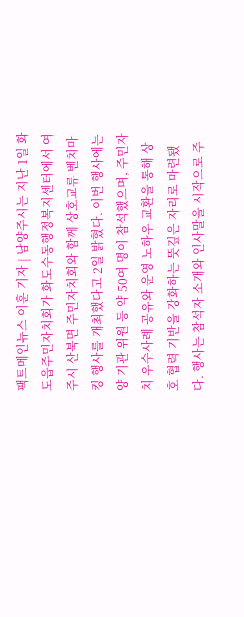팩트메인뉴스 이훈 기자 | 남양주시는 지난 1일 화도읍주민자치회가 화도수동행정복지센터에서 여주시 산북면 주민자치회와 함께 상호교류 벤치마킹 행사를 개최했다고 2일 밝혔다. 이번 행사에는 양 기관 위원 등 약 50여 명이 참석했으며, 주민자치 우수사례 공유와 운영 노하우 교환을 통해 상호 협력 기반을 강화하는 뜻깊은 자리로 마련됐다. 행사는 참석자 소개와 인사말을 시작으로 주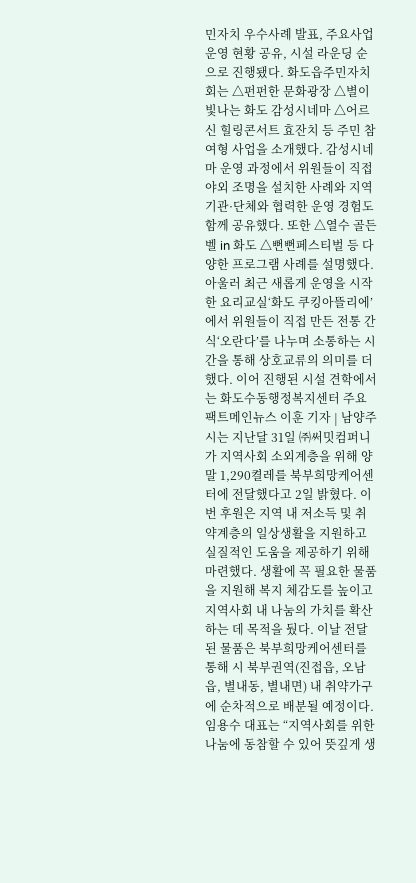민자치 우수사례 발표, 주요사업 운영 현황 공유, 시설 라운딩 순으로 진행됐다. 화도읍주민자치회는 △펀펀한 문화광장 △별이 빛나는 화도 감성시네마 △어르신 힐링콘서트 효잔치 등 주민 참여형 사업을 소개했다. 감성시네마 운영 과정에서 위원들이 직접 야외 조명을 설치한 사례와 지역 기관·단체와 협력한 운영 경험도 함께 공유했다. 또한 △열수 골든벨 in 화도 △뻔뻔페스티벌 등 다양한 프로그램 사례를 설명했다. 아울러 최근 새롭게 운영을 시작한 요리교실‘화도 쿠킹아뜰리에’에서 위원들이 직접 만든 전통 간식‘오란다’를 나누며 소통하는 시간을 통해 상호교류의 의미를 더했다. 이어 진행된 시설 견학에서는 화도수동행정복지센터 주요
팩트메인뉴스 이훈 기자 | 남양주시는 지난달 31일 ㈜써밋컴퍼니가 지역사회 소외계층을 위해 양말 1,290켤레를 북부희망케어센터에 전달했다고 2일 밝혔다. 이번 후원은 지역 내 저소득 및 취약계층의 일상생활을 지원하고 실질적인 도움을 제공하기 위해 마련했다. 생활에 꼭 필요한 물품을 지원해 복지 체감도를 높이고 지역사회 내 나눔의 가치를 확산하는 데 목적을 뒀다. 이날 전달된 물품은 북부희망케어센터를 통해 시 북부권역(진접읍, 오남읍, 별내동, 별내면) 내 취약가구에 순차적으로 배분될 예정이다. 임용수 대표는 “지역사회를 위한 나눔에 동참할 수 있어 뜻깊게 생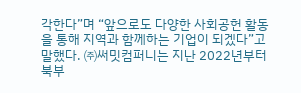각한다”며 “앞으로도 다양한 사회공헌 활동을 통해 지역과 함께하는 기업이 되겠다”고 말했다. ㈜써밋컴퍼니는 지난 2022년부터 북부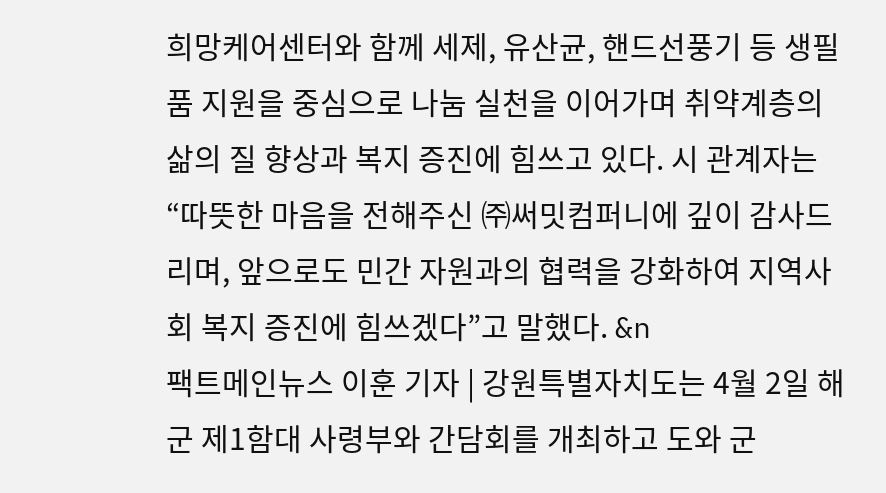희망케어센터와 함께 세제, 유산균, 핸드선풍기 등 생필품 지원을 중심으로 나눔 실천을 이어가며 취약계층의 삶의 질 향상과 복지 증진에 힘쓰고 있다. 시 관계자는 “따뜻한 마음을 전해주신 ㈜써밋컴퍼니에 깊이 감사드리며, 앞으로도 민간 자원과의 협력을 강화하여 지역사회 복지 증진에 힘쓰겠다”고 말했다. &n
팩트메인뉴스 이훈 기자 | 강원특별자치도는 4월 2일 해군 제1함대 사령부와 간담회를 개최하고 도와 군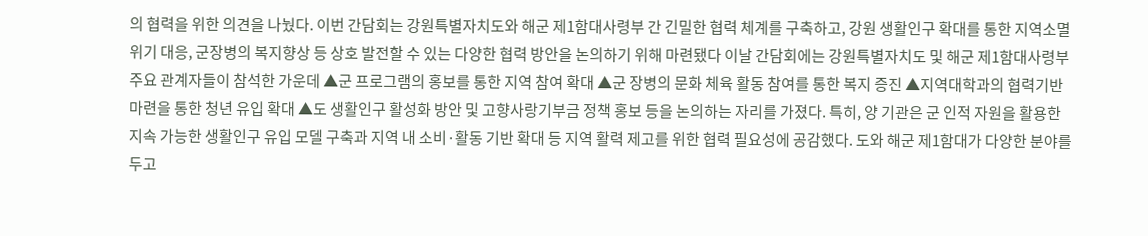의 협력을 위한 의견을 나눴다. 이번 간담회는 강원특별자치도와 해군 제1함대사령부 간 긴밀한 협력 체계를 구축하고, 강원 생활인구 확대를 통한 지역소멸 위기 대응, 군장병의 복지향상 등 상호 발전할 수 있는 다양한 협력 방안을 논의하기 위해 마련됐다 이날 간담회에는 강원특별자치도 및 해군 제1함대사령부 주요 관계자들이 참석한 가운데 ▲군 프로그램의 홍보를 통한 지역 참여 확대 ▲군 장병의 문화 체육 활동 참여를 통한 복지 증진 ▲지역대학과의 협력기반 마련을 통한 청년 유입 확대 ▲도 생활인구 활성화 방안 및 고향사랑기부금 정책 홍보 등을 논의하는 자리를 가졌다. 특히, 양 기관은 군 인적 자원을 활용한 지속 가능한 생활인구 유입 모델 구축과 지역 내 소비·활동 기반 확대 등 지역 활력 제고를 위한 협력 필요성에 공감했다. 도와 해군 제1함대가 다양한 분야를 두고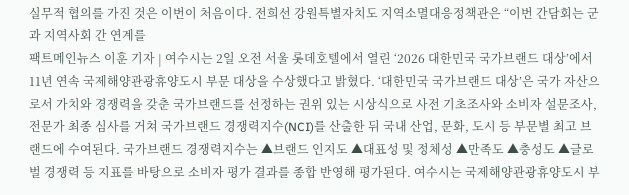실무적 협의를 가진 것은 이번이 처음이다. 전희선 강원특별자치도 지역소멸대응정책관은 “이번 간담회는 군과 지역사회 간 연계를
팩트메인뉴스 이훈 기자 | 여수시는 2일 오전 서울 롯데호텔에서 열린 ‘2026 대한민국 국가브랜드 대상’에서 11년 연속 국제해양관광휴양도시 부문 대상을 수상했다고 밝혔다. ‘대한민국 국가브랜드 대상’은 국가 자산으로서 가치와 경쟁력을 갖춘 국가브랜드를 선정하는 권위 있는 시상식으로 사전 기초조사와 소비자 설문조사, 전문가 최종 심사를 거쳐 국가브랜드 경쟁력지수(NCI)를 산출한 뒤 국내 산업, 문화, 도시 등 부문별 최고 브랜드에 수여된다. 국가브랜드 경쟁력지수는 ▲브랜드 인지도 ▲대표성 및 정체성 ▲만족도 ▲충성도 ▲글로벌 경쟁력 등 지표를 바탕으로 소비자 평가 결과를 종합 반영해 평가된다. 여수시는 국제해양관광휴양도시 부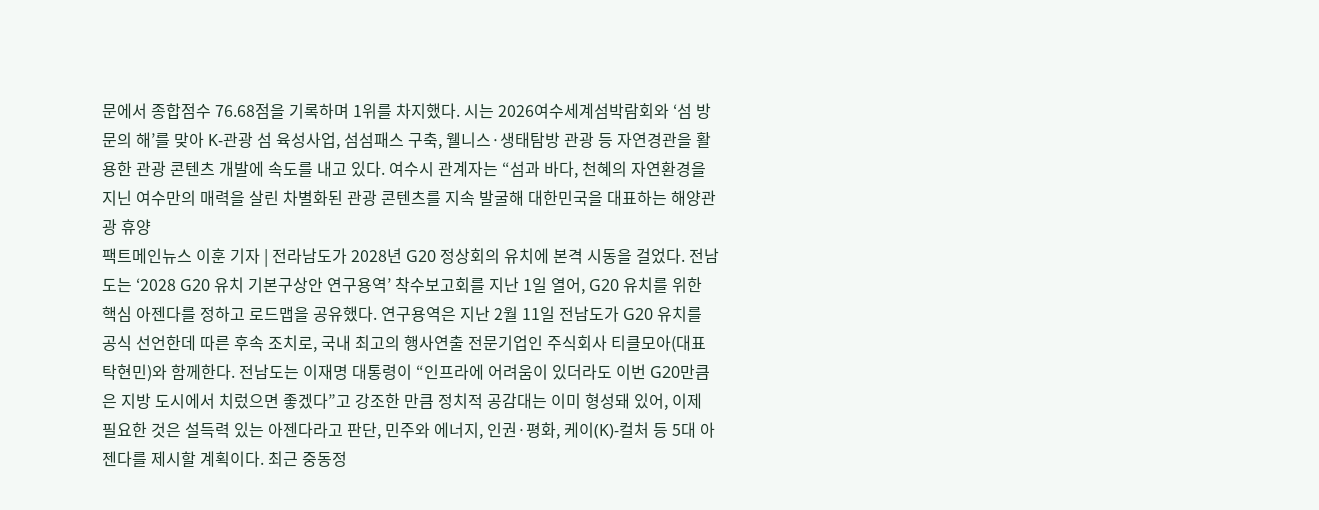문에서 종합점수 76.68점을 기록하며 1위를 차지했다. 시는 2026여수세계섬박람회와 ‘섬 방문의 해’를 맞아 K-관광 섬 육성사업, 섬섬패스 구축, 웰니스·생태탐방 관광 등 자연경관을 활용한 관광 콘텐츠 개발에 속도를 내고 있다. 여수시 관계자는 “섬과 바다, 천혜의 자연환경을 지닌 여수만의 매력을 살린 차별화된 관광 콘텐츠를 지속 발굴해 대한민국을 대표하는 해양관광 휴양
팩트메인뉴스 이훈 기자 | 전라남도가 2028년 G20 정상회의 유치에 본격 시동을 걸었다. 전남도는 ‘2028 G20 유치 기본구상안 연구용역’ 착수보고회를 지난 1일 열어, G20 유치를 위한 핵심 아젠다를 정하고 로드맵을 공유했다. 연구용역은 지난 2월 11일 전남도가 G20 유치를 공식 선언한데 따른 후속 조치로, 국내 최고의 행사연출 전문기업인 주식회사 티클모아(대표 탁현민)와 함께한다. 전남도는 이재명 대통령이 “인프라에 어려움이 있더라도 이번 G20만큼은 지방 도시에서 치렀으면 좋겠다”고 강조한 만큼 정치적 공감대는 이미 형성돼 있어, 이제 필요한 것은 설득력 있는 아젠다라고 판단, 민주와 에너지, 인권·평화, 케이(K)-컬처 등 5대 아젠다를 제시할 계획이다. 최근 중동정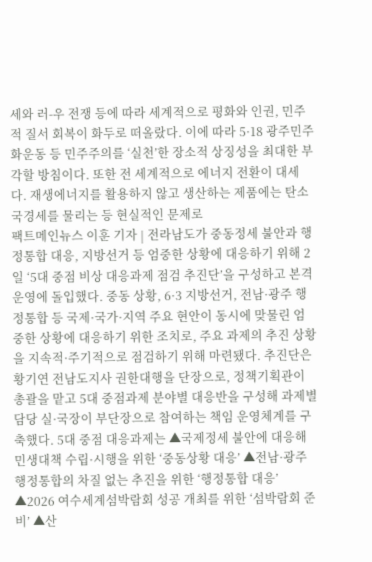세와 러-우 전쟁 등에 따라 세계적으로 평화와 인권, 민주적 질서 회복이 화두로 떠올랐다. 이에 따라 5·18 광주민주화운동 등 민주주의를 ‘실천’한 장소적 상징성을 최대한 부각할 방침이다. 또한 전 세계적으로 에너지 전환이 대세다. 재생에너지를 활용하지 않고 생산하는 제품에는 탄소국경세를 물리는 등 현실적인 문제로
팩트메인뉴스 이훈 기자 | 전라남도가 중동정세 불안과 행정통합 대응, 지방선거 등 엄중한 상황에 대응하기 위해 2일 ‘5대 중점 비상 대응과제 점검 추진단’을 구성하고 본격 운영에 돌입했다. 중동 상황, 6·3 지방선거, 전남·광주 행정통합 등 국제·국가·지역 주요 현안이 동시에 맞물린 엄중한 상황에 대응하기 위한 조치로, 주요 과제의 추진 상황을 지속적·주기적으로 점검하기 위해 마련됐다. 추진단은 황기연 전남도지사 권한대행을 단장으로, 정책기획관이 총괄을 맡고 5대 중점과제 분야별 대응반을 구성해 과제별 담당 실·국장이 부단장으로 참여하는 책임 운영체계를 구축했다. 5대 중점 대응과제는 ▲국제정세 불안에 대응해 민생대책 수립·시행을 위한 ‘중동상황 대응’ ▲전남·광주 행정통합의 차질 없는 추진을 위한 ‘행정통합 대응’ ▲2026 여수세계섬박람회 성공 개최를 위한 ‘섬박람회 준비’ ▲산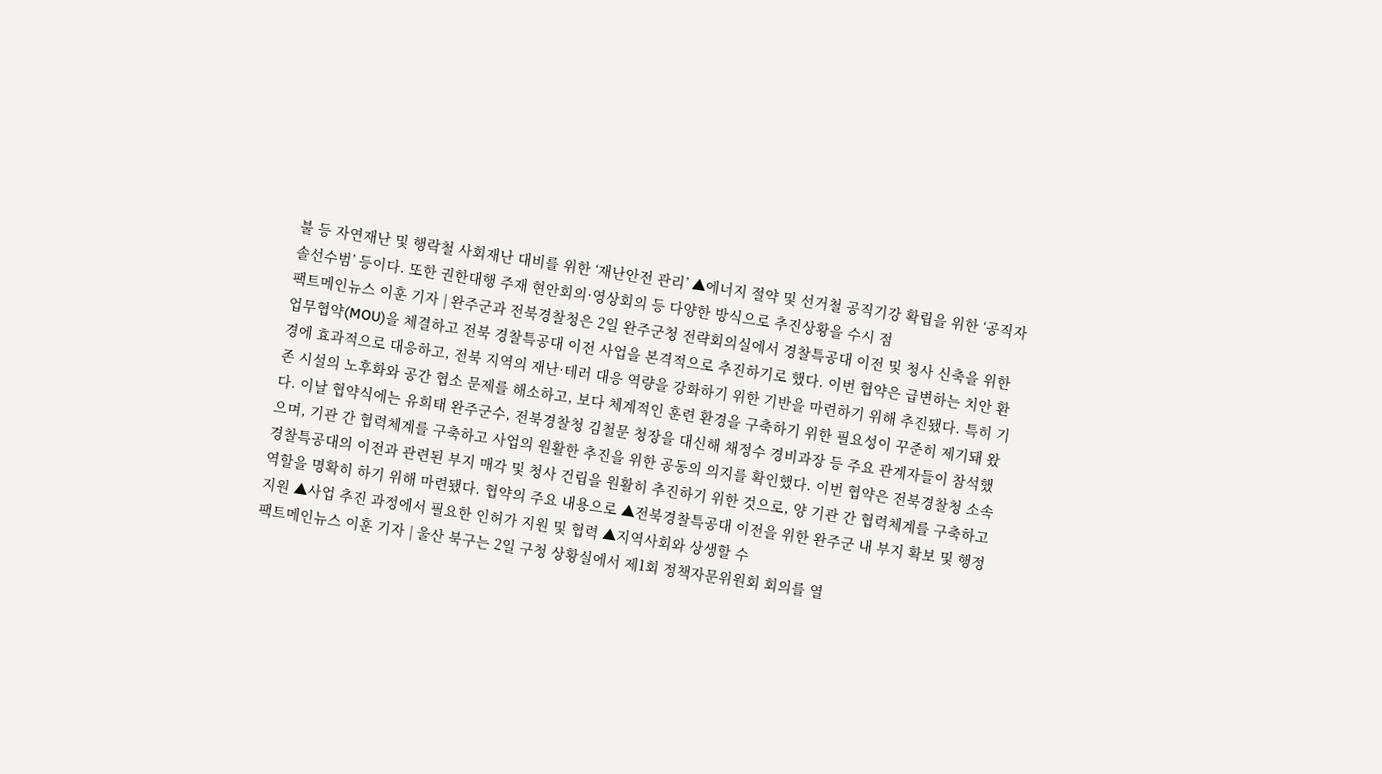불 등 자연재난 및 행락철 사회재난 대비를 위한 ‘재난안전 관리’ ▲에너지 절약 및 선거철 공직기강 확립을 위한 ‘공직자 솔선수범’ 등이다. 또한 권한대행 주재 현안회의·영상회의 등 다양한 방식으로 추진상황을 수시 점
팩트메인뉴스 이훈 기자 | 완주군과 전북경찰청은 2일 완주군청 전략회의실에서 경찰특공대 이전 및 청사 신축을 위한 업무협약(MOU)을 체결하고 전북 경찰특공대 이전 사업을 본격적으로 추진하기로 했다. 이번 협약은 급변하는 치안 환경에 효과적으로 대응하고, 전북 지역의 재난·테러 대응 역량을 강화하기 위한 기반을 마련하기 위해 추진됐다. 특히 기존 시설의 노후화와 공간 협소 문제를 해소하고, 보다 체계적인 훈련 환경을 구축하기 위한 필요성이 꾸준히 제기돼 왔다. 이날 협약식에는 유희태 완주군수, 전북경찰청 김철문 청장을 대신해 채정수 경비과장 등 주요 관계자들이 참석했으며, 기관 간 협력체계를 구축하고 사업의 원활한 추진을 위한 공동의 의지를 확인했다. 이번 협약은 전북경찰청 소속 경찰특공대의 이전과 관련된 부지 매각 및 청사 건립을 원활히 추진하기 위한 것으로, 양 기관 간 협력체계를 구축하고 역할을 명확히 하기 위해 마련됐다. 협약의 주요 내용으로 ▲전북경찰특공대 이전을 위한 완주군 내 부지 확보 및 행정 지원 ▲사업 추진 과정에서 필요한 인허가 지원 및 협력 ▲지역사회와 상생할 수
팩트메인뉴스 이훈 기자 | 울산 북구는 2일 구청 상황실에서 제1회 정책자문위원회 회의를 열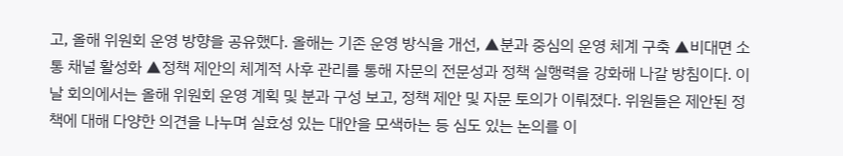고, 올해 위원회 운영 방향을 공유했다. 올해는 기존 운영 방식을 개선, ▲분과 중심의 운영 체계 구축 ▲비대면 소통 채널 활성화 ▲정책 제안의 체계적 사후 관리를 통해 자문의 전문성과 정책 실행력을 강화해 나갈 방침이다. 이날 회의에서는 올해 위원회 운영 계획 및 분과 구성 보고, 정책 제안 및 자문 토의가 이뤄졌다. 위원들은 제안된 정책에 대해 다양한 의견을 나누며 실효성 있는 대안을 모색하는 등 심도 있는 논의를 이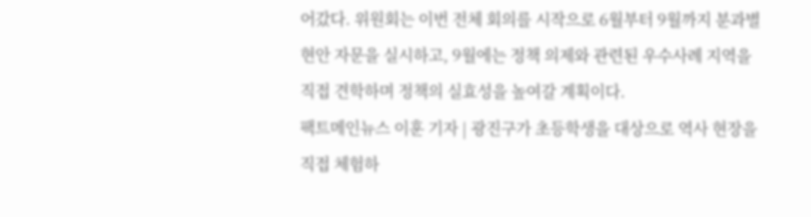어갔다. 위원회는 이번 전체 회의를 시작으로 6월부터 9월까지 분과별 현안 자문을 실시하고, 9월에는 정책 의제와 관련된 우수사례 지역을 직접 견학하며 정책의 실효성을 높여갈 계획이다.
팩트메인뉴스 이훈 기자 | 광진구가 초등학생을 대상으로 역사 현장을 직접 체험하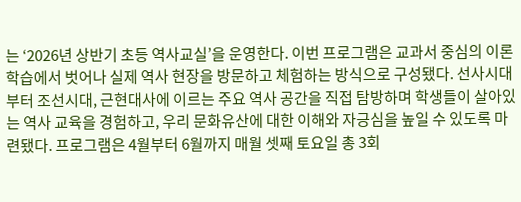는 ‘2026년 상반기 초등 역사교실’을 운영한다. 이번 프로그램은 교과서 중심의 이론 학습에서 벗어나 실제 역사 현장을 방문하고 체험하는 방식으로 구성됐다. 선사시대부터 조선시대, 근현대사에 이르는 주요 역사 공간을 직접 탐방하며 학생들이 살아있는 역사 교육을 경험하고, 우리 문화유산에 대한 이해와 자긍심을 높일 수 있도록 마련됐다. 프로그램은 4월부터 6월까지 매월 셋째 토요일 총 3회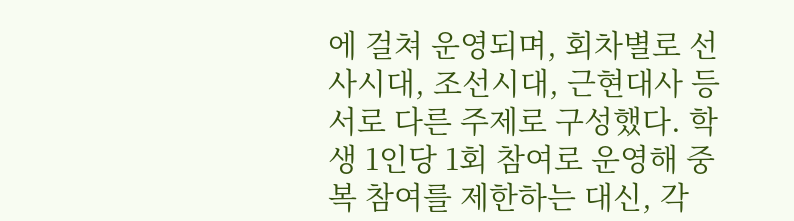에 걸쳐 운영되며, 회차별로 선사시대, 조선시대, 근현대사 등 서로 다른 주제로 구성했다. 학생 1인당 1회 참여로 운영해 중복 참여를 제한하는 대신, 각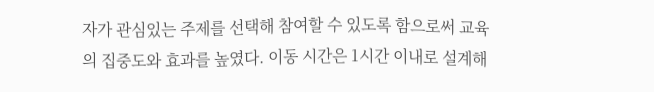자가 관심있는 주제를 선택해 참여할 수 있도록 함으로써 교육의 집중도와 효과를 높였다. 이동 시간은 1시간 이내로 설계해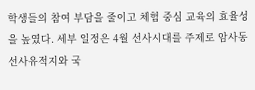학생들의 참여 부담을 줄이고 체험 중심 교육의 효율성을 높였다. 세부 일정은 4월 선사시대를 주제로 암사동 선사유적지와 국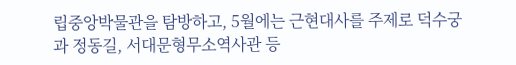립중앙박물관을 탐방하고, 5월에는 근현대사를 주제로 덕수궁과 정동길, 서대문형무소역사관 등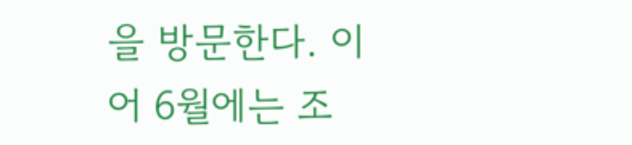을 방문한다. 이어 6월에는 조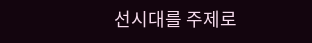선시대를 주제로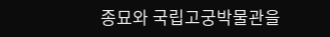종묘와 국립고궁박물관을